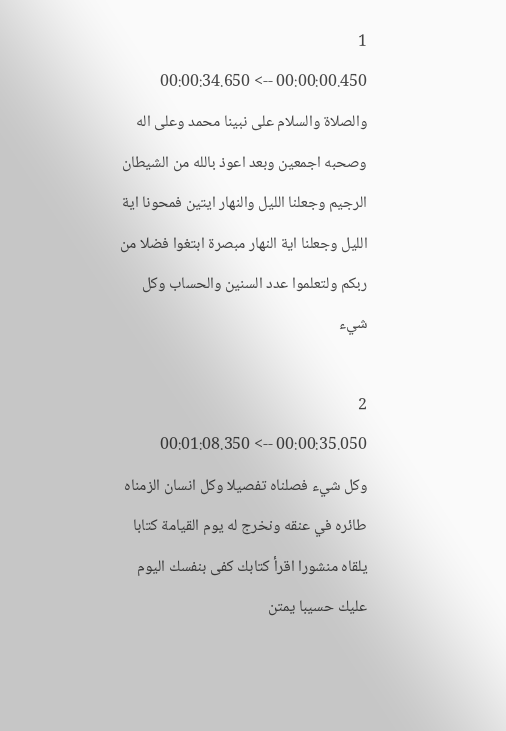1
00:00:00.450 --> 00:00:34.650
والصلاة والسلام على نبينا محمد وعلى اله وصحبه اجمعين وبعد اعوذ بالله من الشيطان الرجيم وجعلنا الليل والنهار ايتين فمحونا اية الليل وجعلنا اية النهار مبصرة ابتغوا فضلا من ربكم ولتعلموا عدد السنين والحساب وكل شيء

2
00:00:35.050 --> 00:01:08.350
وكل شيء فصلناه تفصيلا وكل انسان الزمناه طائره في عنقه ونخرج له يوم القيامة كتابا يلقاه منشورا اقرأ كتابك كفى بنفسك اليوم عليك حسيبا يمتن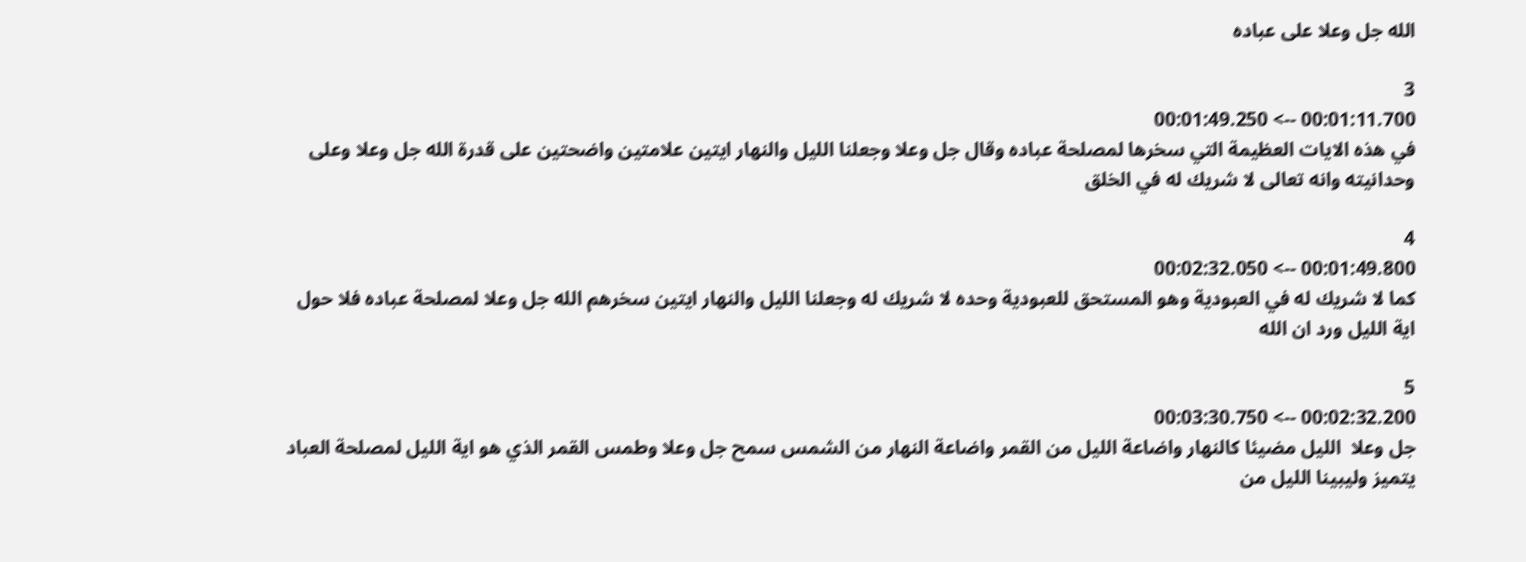الله جل وعلا على عباده

3
00:01:11.700 --> 00:01:49.250
في هذه الايات العظيمة التي سخرها لمصلحة عباده وقال جل وعلا وجعلنا الليل والنهار ايتين علامتين واضحتين على قدرة الله جل وعلا وعلى وحدانيته وانه تعالى لا شريك له في الخلق

4
00:01:49.800 --> 00:02:32.050
كما لا شريك له في العبودية وهو المستحق للعبودية وحده لا شريك له وجعلنا الليل والنهار ايتين سخرهم الله جل وعلا لمصلحة عباده فلا حول اية الليل ورد ان الله

5
00:02:32.200 --> 00:03:30.750
جل وعلا  الليل مضيئا كالنهار واضاعة الليل من القمر واضاعة النهار من الشمس سمح جل وعلا وطمس القمر الذي هو اية الليل لمصلحة العباد يتميز وليبينا الليل من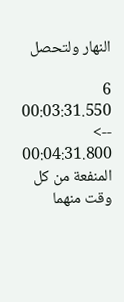النهار ولتحصل

6
00:03:31.550 --> 00:04:31.800
المنفعة من كل وقت منهما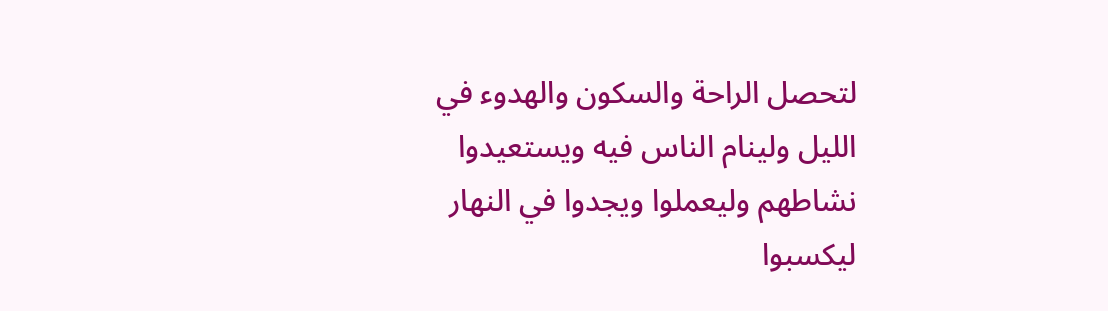لتحصل الراحة والسكون والهدوء في الليل ولينام الناس فيه ويستعيدوا نشاطهم وليعملوا ويجدوا في النهار ليكسبوا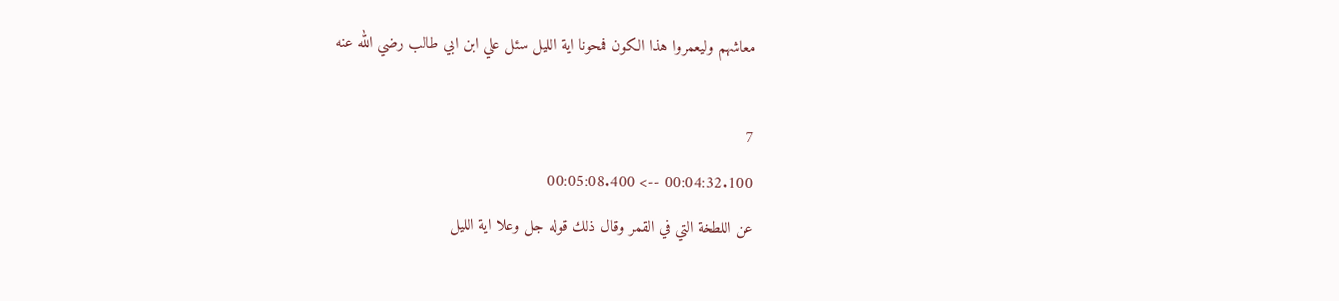معاشهم وليعمروا هذا الكون فمحونا اية الليل سئل علي ابن ابي طالب رضي الله عنه

7
00:04:32.100 --> 00:05:08.400
عن اللطخة التي في القمر وقال ذلك قوله جل وعلا اية الليل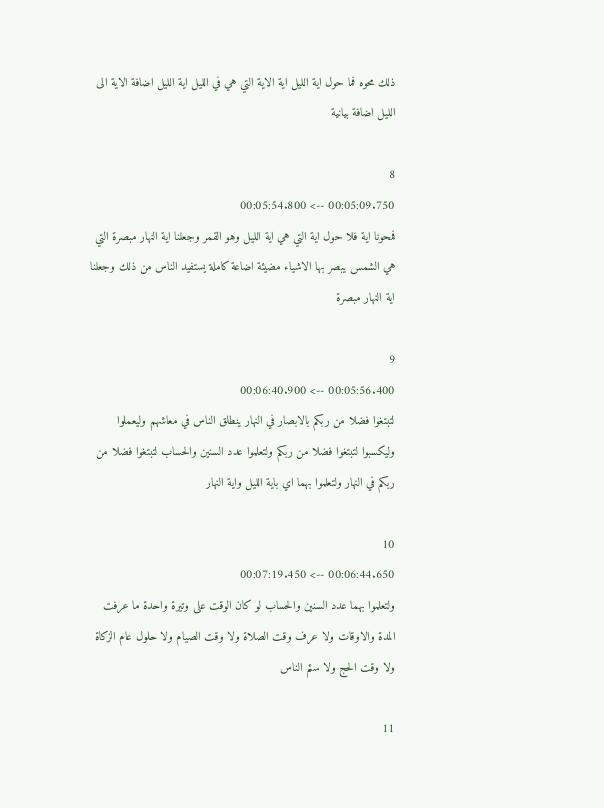ذلك محوه فما حول اية الليل اية الاية التي هي في الليل اية الليل اضافة الاية الى الليل اضافة بيانية

8
00:05:09.750 --> 00:05:54.800
فمحونا اية فلا حول اية التي هي اية الليل وهو القمر وجعلنا اية النهار مبصرة التي هي الشمس يبصر بها الاشياء مضيئة اضاعة كاملة يستفيد الناس من ذلك وجعلنا اية النهار مبصرة

9
00:05:56.400 --> 00:06:40.900
لتبتغوا فضلا من ربكم بالابصار في النهار ينطلق الناس في معاشهم وليعملوا وليكسبوا لتبتغوا فضلا من ربكم ولتعلموا عدد السنين والحساب لتبتغوا فضلا من ربكم في النهار ولتعلموا بهما اي باية الليل واية النهار

10
00:06:44.650 --> 00:07:19.450
ولتعلموا بهما عدد السنين والحساب لو كان الوقت على وتيرة واحدة ما عرفت المدة والاوقات ولا عرف وقت الصلاة ولا وقت الصيام ولا حلول عام الزكاة ولا وقت الحج ولا سئم الناس

11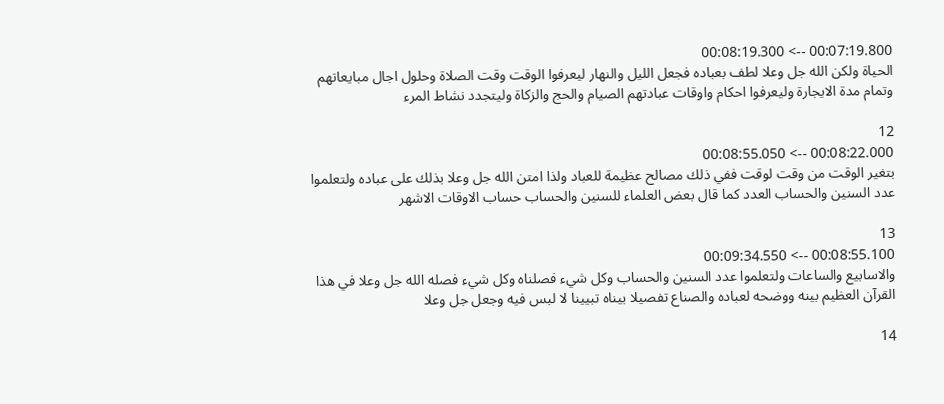00:07:19.800 --> 00:08:19.300
الحياة ولكن الله جل وعلا لطف بعباده فجعل الليل والنهار ليعرفوا الوقت وقت الصلاة وحلول اجال مبايعاتهم وتمام مدة الايجارة وليعرفوا احكام واوقات عبادتهم الصيام والحج والزكاة وليتجدد نشاط المرء

12
00:08:22.000 --> 00:08:55.050
بتغير الوقت من وقت لوقت ففي ذلك مصالح عظيمة للعباد ولذا امتن الله جل وعلا بذلك على عباده ولتعلموا عدد السنين والحساب العدد كما قال بعض العلماء للسنين والحساب حساب الاوقات الاشهر

13
00:08:55.100 --> 00:09:34.550
والاسابيع والساعات ولتعلموا عدد السنين والحساب وكل شيء فصلناه وكل شيء فصله الله جل وعلا في هذا القرآن العظيم بينه ووضحه لعباده والصناع تفصيلا بيناه تبيينا لا لبس فيه وجعل جل وعلا

14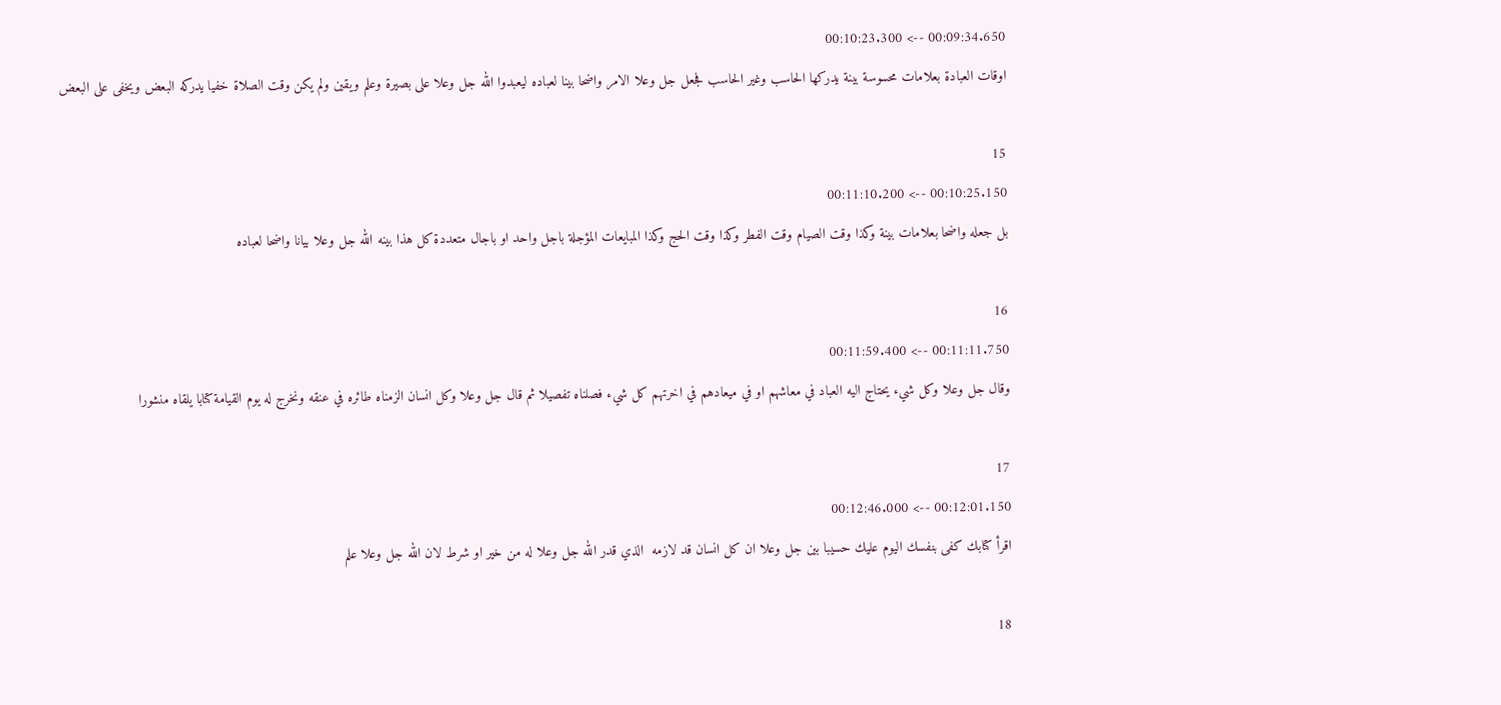00:09:34.650 --> 00:10:23.300
اوقات العبادة بعلامات محسوسة بينة يدركها الحاسب وغير الحاسب فجعل جل وعلا الامر واضحا بينا لعباده ليعبدوا الله جل وعلا على بصيرة وعلم ويقين ولم يكن وقت الصلاة خفيا يدركه البعض ويخفى على البعض

15
00:10:25.150 --> 00:11:10.200
بل جعله واضحا بعلامات بينة وكذا وقت الصيام وقت الفطر وكذا وقت الحج وكذا المبايعات المؤجلة باجل واحد او باجال متعددة كل هذا بينه الله جل وعلا بيانا واضحا لعباده

16
00:11:11.750 --> 00:11:59.400
وقال جل وعلا وكل شيء يحتاج اليه العباد في معاشهم او في ميعادهم في اخرتهم كل شيء فصلناه تفصيلا ثم قال جل وعلا وكل انسان الزمناه طائره في عنقه ونخرج له يوم القيامة كتابا يلقاه منشورا

17
00:12:01.150 --> 00:12:46.000
اقرأ كتابك كفى بنفسك اليوم عليك حسيبا بين جل وعلا ان كل انسان قد لازمه  الذي قدر الله جل وعلا له من خير او شرط لان الله جل وعلا علم

18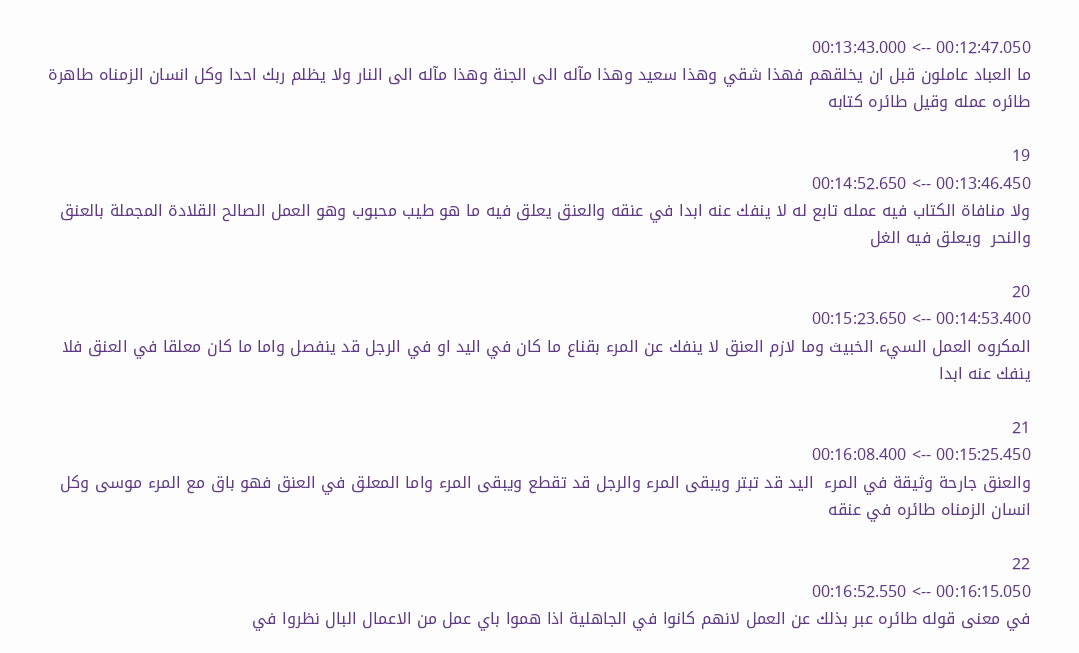00:12:47.050 --> 00:13:43.000
ما العباد عاملون قبل ان يخلقهم فهذا شقي وهذا سعيد وهذا مآله الى الجنة وهذا مآله الى النار ولا يظلم ربك احدا وكل انسان الزمناه طاهرة   طائره عمله وقيل طائره كتابه

19
00:13:46.450 --> 00:14:52.650
ولا منافاة الكتاب فيه عمله تابع له لا ينفك عنه ابدا في عنقه والعنق يعلق فيه ما هو طيب محبوب وهو العمل الصالح القلادة المجملة بالعنق والنحر  ويعلق فيه الغل

20
00:14:53.400 --> 00:15:23.650
المكروه العمل السيء الخبيث وما لازم العنق لا ينفك عن المرء بقناع ما كان في اليد او في الرجل قد ينفصل واما ما كان معلقا في العنق فلا ينفك عنه ابدا

21
00:15:25.450 --> 00:16:08.400
والعنق جارحة وثيقة في المرء  اليد قد تبتر ويبقى المرء والرجل قد تقطع ويبقى المرء واما المعلق في العنق فهو باق مع المرء موسى وكل انسان الزمناه طائره في عنقه

22
00:16:15.050 --> 00:16:52.550
في معنى قوله طائره عبر بذلك عن العمل لانهم كانوا في الجاهلية اذا هموا باي عمل من الاعمال البال نظروا في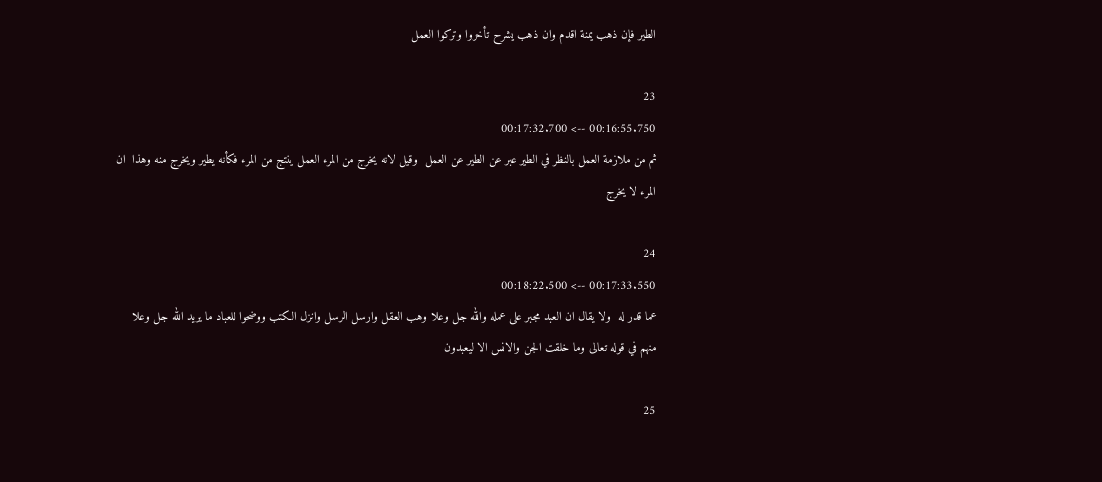الطير فإن ذهب يمنة اقدم وان ذهب يشرح تأخروا وتركوا العمل

23
00:16:55.750 --> 00:17:32.700
ثم من ملازمة العمل بالنظر في الطير عبر عن الطير عن العمل  وقيل لانه يخرج من المرء العمل ينتج من المرء فكأنه يطير ويخرج منه وهذا  ان المرء لا يخرج

24
00:17:33.550 --> 00:18:22.500
عما قدر له  ولا يقال ان العبد مجبر على عمله والله جل وعلا وهب العقل وارسل الرسل وانزل الكتب ووضحوا للعباد ما يريد الله جل وعلا منهم في قوله تعالى وما خلقت الجن والانس الا ليعبدون

25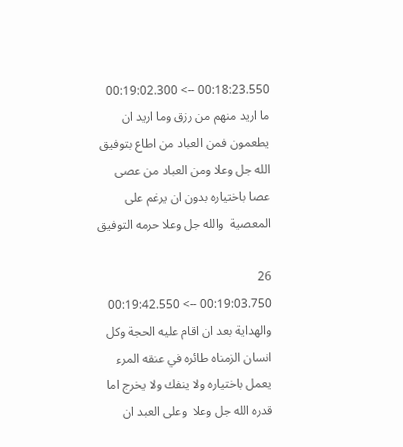00:18:23.550 --> 00:19:02.300
ما اريد منهم من رزق وما اريد ان يطعمون فمن العباد من اطاع بتوفيق الله جل وعلا ومن العباد من عصى عصا باختياره بدون ان يرغم على المعصية  والله جل وعلا حرمه التوفيق

26
00:19:03.750 --> 00:19:42.550
والهداية بعد ان اقام عليه الحجة وكل انسان الزمناه طائره في عنقه المرء يعمل باختياره ولا ينفك ولا يخرج اما قدره الله جل وعلا  وعلى العبد ان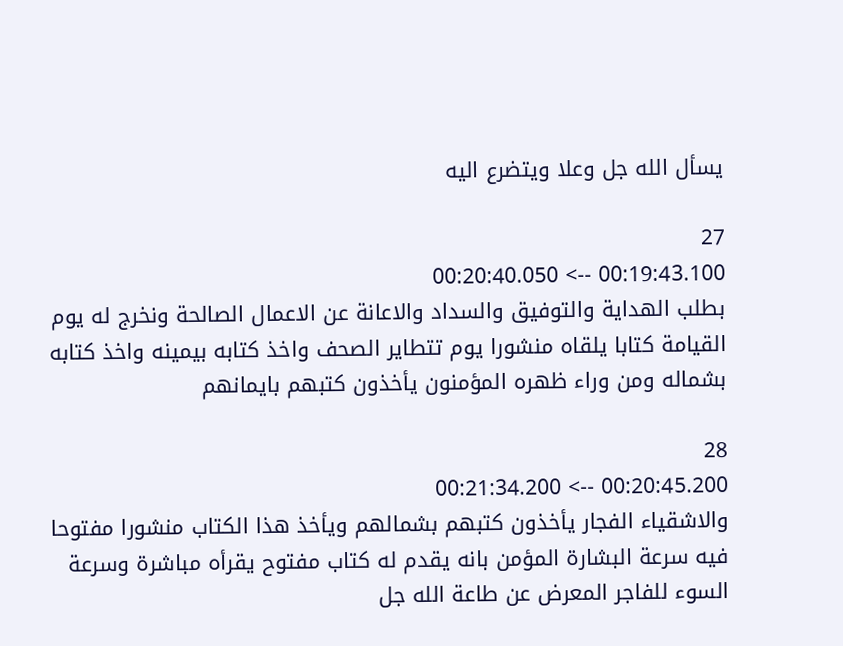يسأل الله جل وعلا ويتضرع اليه

27
00:19:43.100 --> 00:20:40.050
بطلب الهداية والتوفيق والسداد والاعانة عن الاعمال الصالحة ونخرج له يوم القيامة كتابا يلقاه منشورا يوم تتطاير الصحف واخذ كتابه بيمينه واخذ كتابه بشماله ومن وراء ظهره المؤمنون يأخذون كتبهم بايمانهم

28
00:20:45.200 --> 00:21:34.200
والاشقياء الفجار يأخذون كتبهم بشمالهم ويأخذ هذا الكتاب منشورا مفتوحا فيه سرعة البشارة المؤمن بانه يقدم له كتاب مفتوح يقرأه مباشرة وسرعة السوء للفاجر المعرض عن طاعة الله جل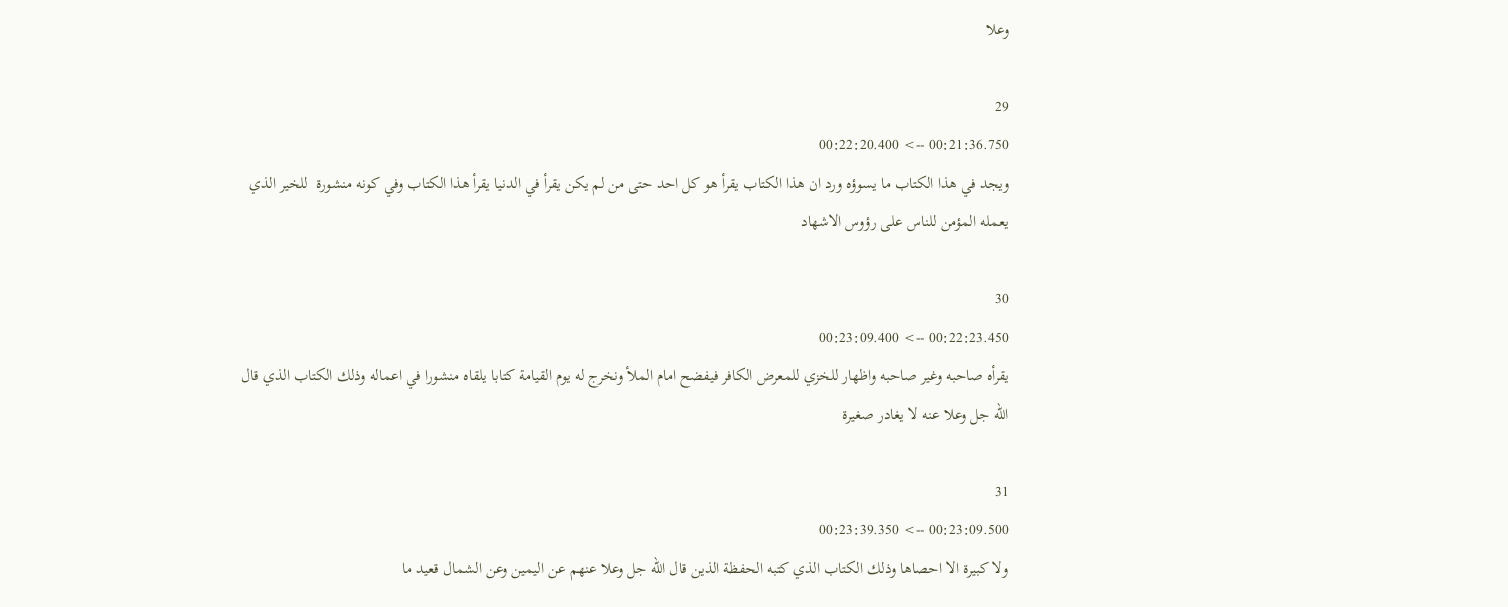وعلا

29
00:21:36.750 --> 00:22:20.400
ويجد في هذا الكتاب ما يسوؤه ورد ان هذا الكتاب يقرأ هو كل احد حتى من لم يكن يقرأ في الدنيا يقرأ هذا الكتاب وفي كونه منشورة  للخير الذي يعمله المؤمن للناس على رؤوس الاشهاد

30
00:22:23.450 --> 00:23:09.400
يقرأه صاحبه وغير صاحبه واظهار للخزي للمعرض الكافر فيفضح امام الملأ ونخرج له يوم القيامة كتابا يلقاه منشورا في اعماله وذلك الكتاب الذي قال الله جل وعلا عنه لا يغادر صغيرة

31
00:23:09.500 --> 00:23:39.350
ولا كبيرة الا احصاها وذلك الكتاب الذي كتبه الحفظة الذين قال الله جل وعلا عنهم عن اليمين وعن الشمال قعيد ما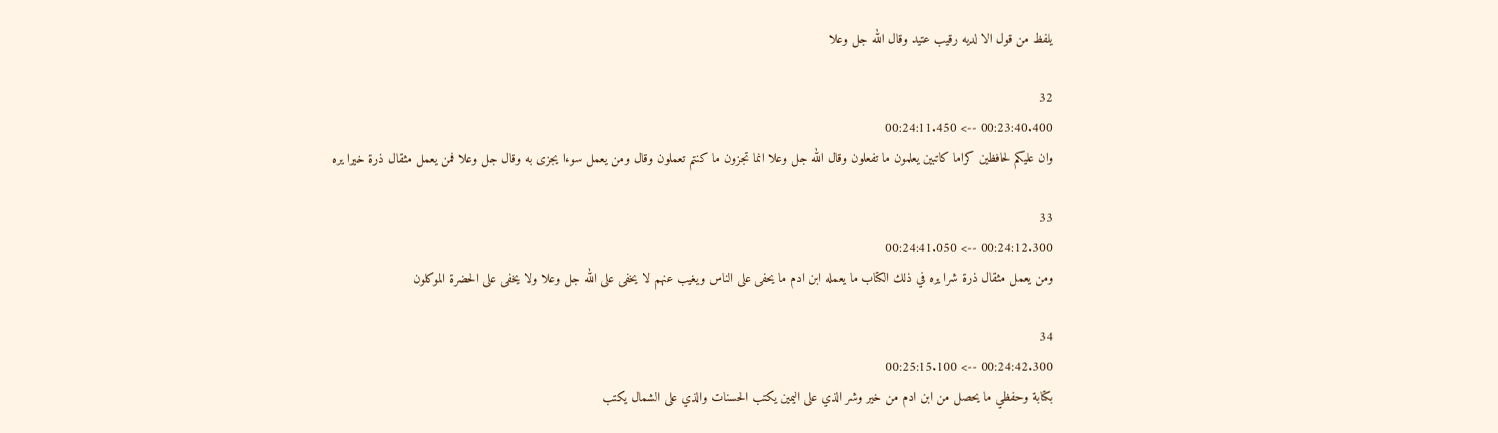يلفظ من قول الا لديه رقيب عتيد وقال الله جل وعلا

32
00:23:40.400 --> 00:24:11.450
وان عليكم لحافظين كراما كاتبين يعلمون ما تفعلون وقال الله جل وعلا انما تجزون ما كنتم تعملون وقال ومن يعمل سوءا يجزى به وقال جل وعلا فمن يعمل مثقال ذرة خيرا يره

33
00:24:12.300 --> 00:24:41.050
ومن يعمل مثقال ذرة شرا يره في ذلك الكتاب ما يعمله ابن ادم ما يحفى على الناس ويغيب عنهم لا يخفى على الله جل وعلا ولا يخفى على الحضرة الموكلون

34
00:24:42.300 --> 00:25:15.100
بكتابة وحفظي ما يحصل من ابن ادم من خير وشر الذي على اليمين يكتب الحسنات والذي على الشمال يكتب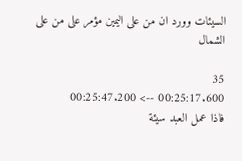السيئات وورد ان من على اليمين مؤمر على من على الشمال

35
00:25:17.600 --> 00:25:47.200
فاذا عمل العبد سيئة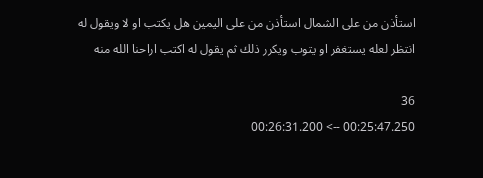استأذن من على الشمال استأذن من على اليمين هل يكتب او لا ويقول له انتظر لعله يستغفر او يتوب ويكرر ذلك ثم يقول له اكتب اراحنا الله منه

36
00:25:47.250 --> 00:26:31.200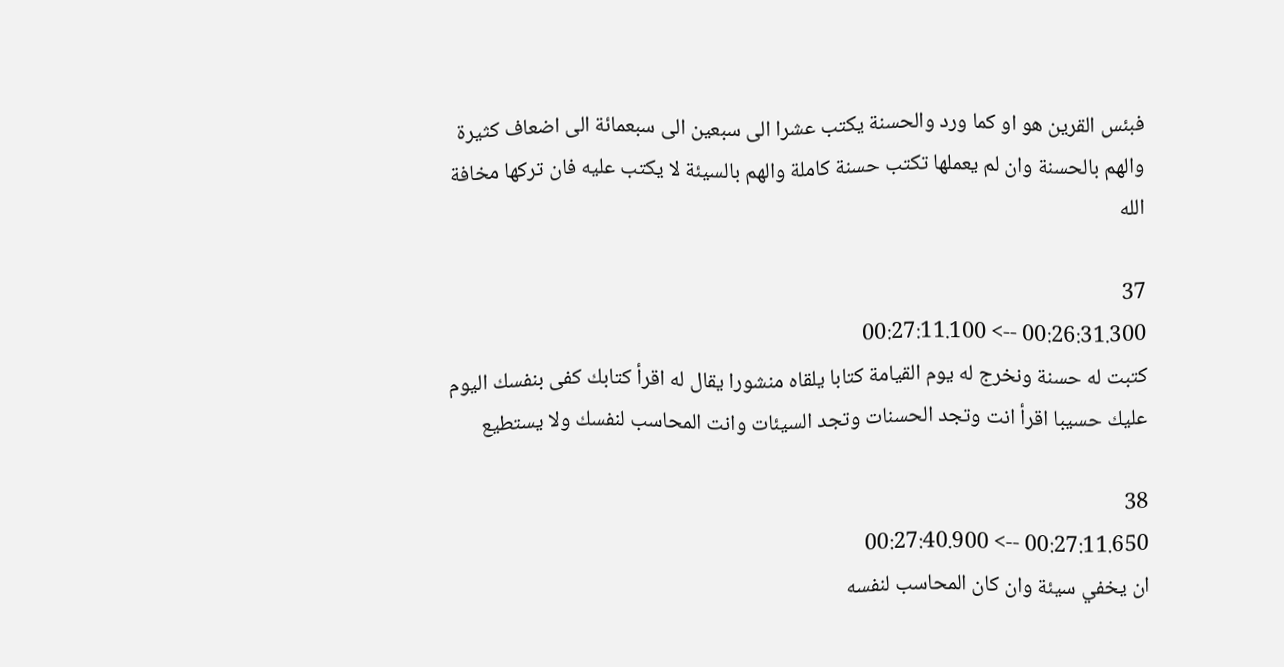فبئس القرين هو او كما ورد والحسنة يكتب عشرا الى سبعين الى سبعمائة الى اضعاف كثيرة والهم بالحسنة وان لم يعملها تكتب حسنة كاملة والهم بالسيئة لا يكتب عليه فان تركها مخافة الله

37
00:26:31.300 --> 00:27:11.100
كتبت له حسنة ونخرج له يوم القيامة كتابا يلقاه منشورا يقال له اقرأ كتابك كفى بنفسك اليوم عليك حسيبا اقرأ انت وتجد الحسنات وتجد السيئات وانت المحاسب لنفسك ولا يستطيع

38
00:27:11.650 --> 00:27:40.900
ان يخفي سيئة وان كان المحاسب لنفسه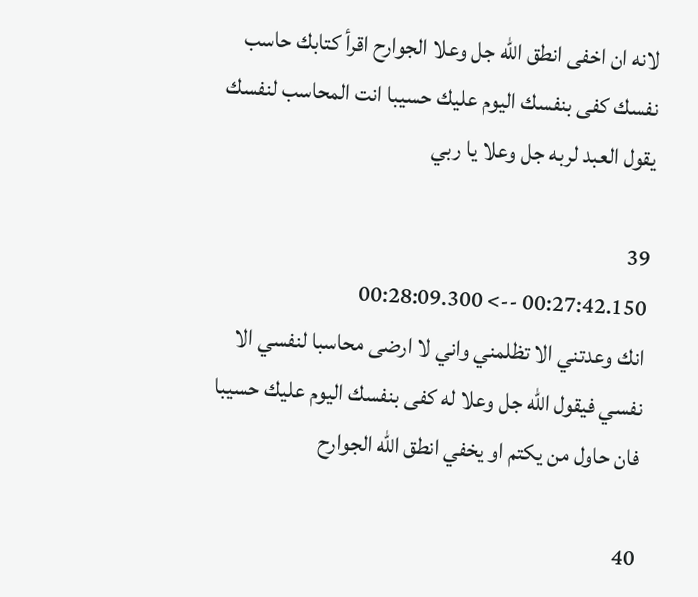لانه ان اخفى انطق الله جل وعلا الجوارح اقرأ كتابك حاسب نفسك كفى بنفسك اليوم عليك حسيبا انت المحاسب لنفسك يقول العبد لربه جل وعلا يا ربي

39
00:27:42.150 --> 00:28:09.300
انك وعدتني الا تظلمني واني لا ارضى محاسبا لنفسي الا نفسي فيقول الله جل وعلا له كفى بنفسك اليوم عليك حسيبا فان حاول من يكتم او يخفي انطق الله الجوارح

40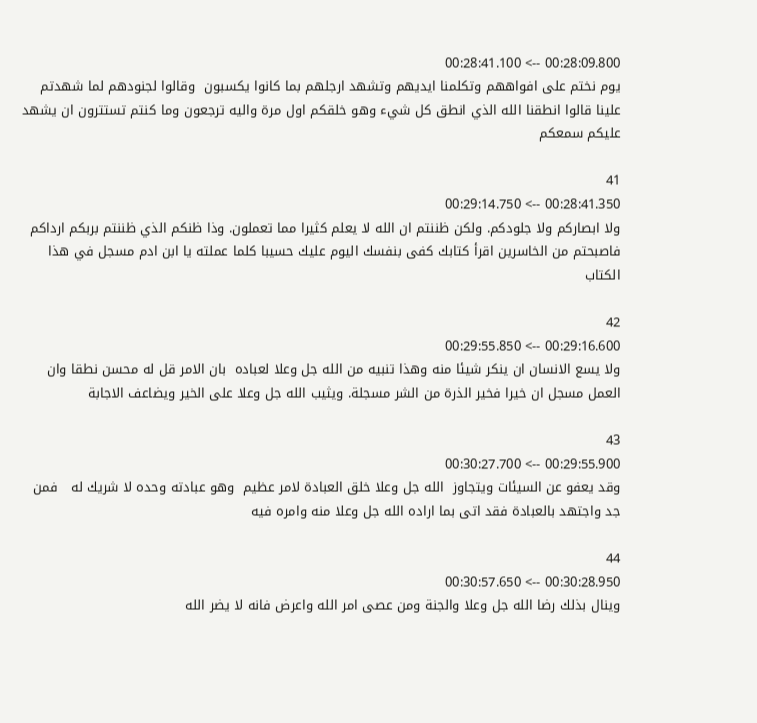00:28:09.800 --> 00:28:41.100
يوم نختم على افواههم وتكلمنا ايديهم وتشهد ارجلهم بما كانوا يكسبون  وقالوا لجنودهم لما شهدتم علينا قالوا انطقنا الله الذي انطق كل شيء وهو خلقكم اول مرة واليه ترجعون وما كنتم تستترون ان يشهد عليكم سمعكم

41
00:28:41.350 --> 00:29:14.750
ولا ابصاركم ولا جلودكم. ولكن ظننتم ان الله لا يعلم كثيرا مما تعملون. وذا ظنكم الذي ظننتم بربكم ارداكم فاصبحتم من الخاسرين اقرأ كتابك كفى بنفسك اليوم عليك حسيبا كلما عملته يا ابن ادم مسجل في هذا الكتاب

42
00:29:16.600 --> 00:29:55.850
ولا يسع الانسان ان ينكر شيئا منه وهذا تنبيه من الله جل وعلا لعباده  بان الامر قل له محسن نطقا وان العمل مسجل ان خيرا فخير الذرة من الشر مسجلة. ويثيب الله جل وعلا على الخير ويضاعف الاجابة

43
00:29:55.900 --> 00:30:27.700
وقد يعفو عن السيئات ويتجاوز  الله جل وعلا خلق العبادة لامر عظيم  وهو عبادته وحده لا شريك له   فمن جد واجتهد بالعبادة فقد اتى بما اراده الله جل وعلا منه وامره فيه

44
00:30:28.950 --> 00:30:57.650
وينال بذلك رضا الله جل وعلا والجنة ومن عصى امر الله واعرض فانه لا يضر الله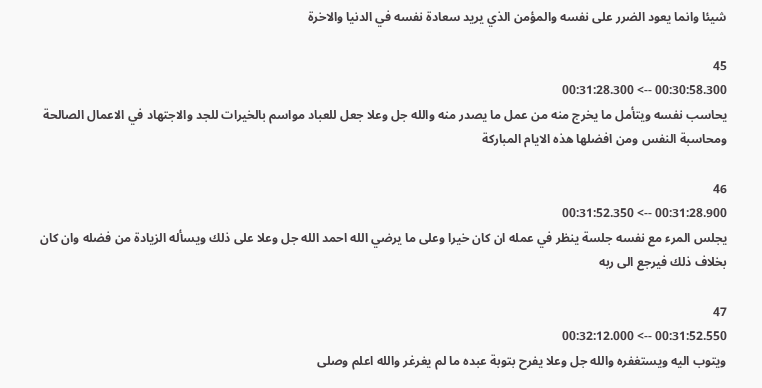شيئا وانما يعود الضرر على نفسه والمؤمن الذي يريد سعادة نفسه في الدنيا والاخرة

45
00:30:58.300 --> 00:31:28.300
يحاسب نفسه ويتأمل ما يخرج منه من عمل ما يصدر منه والله جل وعلا جعل للعباد مواسم بالخيرات للجد والاجتهاد في الاعمال الصالحة ومحاسبة النفس ومن افضلها هذه الايام المباركة

46
00:31:28.900 --> 00:31:52.350
يجلس المرء مع نفسه جلسة ينظر في عمله ان كان خيرا وعلى ما يرضي الله احمد الله جل وعلا على ذلك ويسأله الزيادة من فضله وان كان بخلاف ذلك فيرجع الى ربه

47
00:31:52.550 --> 00:32:12.000
ويتوب اليه ويستغفره والله جل وعلا يفرح بتوبة عبده ما لم يغرغر والله اعلم وصلى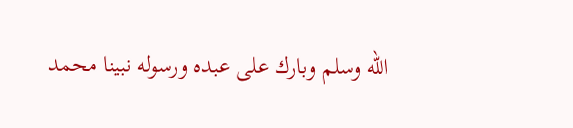الله وسلم وبارك على عبده ورسوله نبينا محمد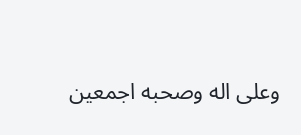وعلى اله وصحبه اجمعين